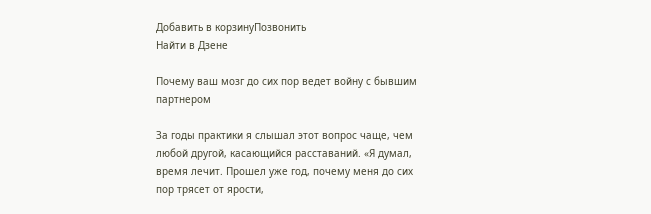Добавить в корзинуПозвонить
Найти в Дзене

Почему ваш мозг до сих пор ведет войну с бывшим партнером

За годы практики я слышал этот вопрос чаще, чем любой другой, касающийся расставаний. «Я думал, время лечит. Прошел уже год, почему меня до сих пор трясет от ярости,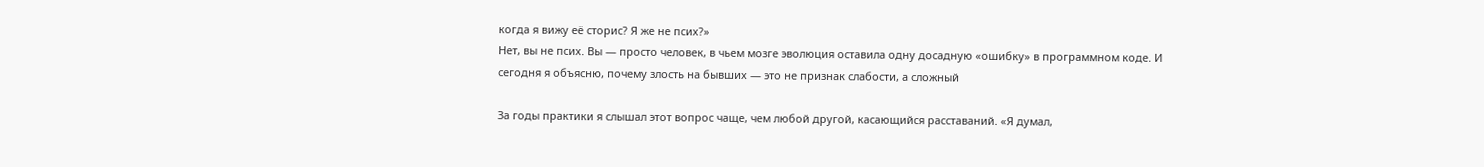когда я вижу её сторис? Я же не псих?»
Нет, вы не псих. Вы — просто человек, в чьем мозге эволюция оставила одну досадную «ошибку» в программном коде. И сегодня я объясню, почему злость на бывших — это не признак слабости, а сложный

За годы практики я слышал этот вопрос чаще, чем любой другой, касающийся расставаний. «Я думал,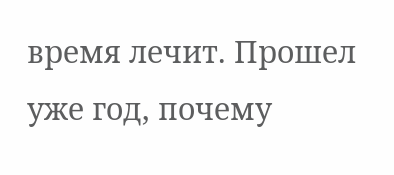время лечит. Прошел уже год, почему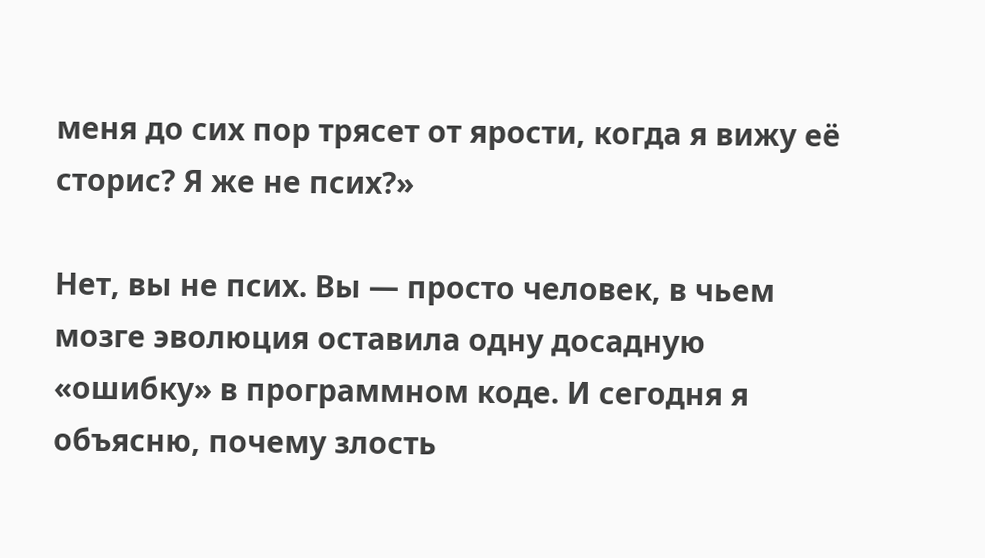меня до сих пор трясет от ярости, когда я вижу её сторис? Я же не псих?»

Нет, вы не псих. Вы — просто человек, в чьем мозге эволюция оставила одну досадную «ошибку» в программном коде. И сегодня я объясню, почему злость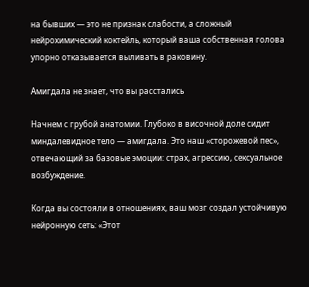на бывших — это не признак слабости, а сложный нейрохимический коктейль, который ваша собственная голова упорно отказывается выливать в раковину.

Амигдала не знает, что вы расстались

Начнем с грубой анатомии. Глубоко в височной доле сидит миндалевидное тело — амигдала. Это наш «сторожевой пес», отвечающий за базовые эмоции: страх, агрессию, сексуальное возбуждение.

Когда вы состояли в отношениях, ваш мозг создал устойчивую нейронную сеть: «Этот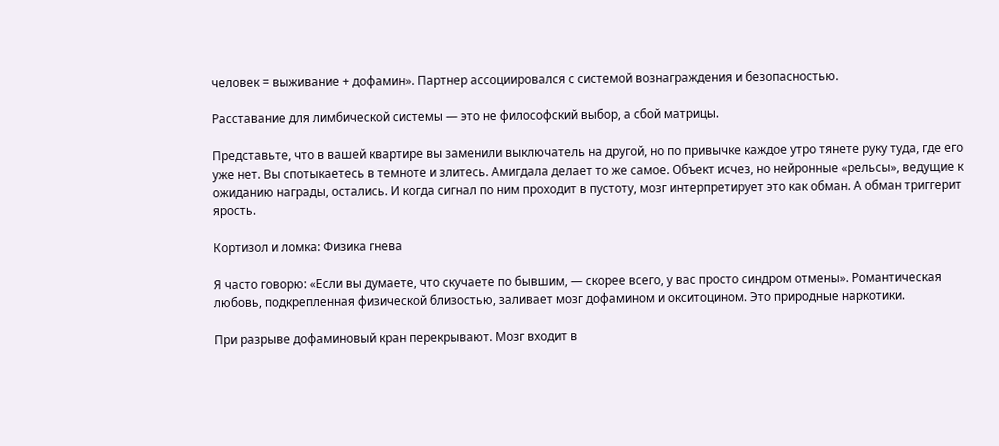человек = выживание + дофамин». Партнер ассоциировался с системой вознаграждения и безопасностью.

Расставание для лимбической системы — это не философский выбор, а сбой матрицы.

Представьте, что в вашей квартире вы заменили выключатель на другой, но по привычке каждое утро тянете руку туда, где его уже нет. Вы спотыкаетесь в темноте и злитесь. Амигдала делает то же самое. Объект исчез, но нейронные «рельсы», ведущие к ожиданию награды, остались. И когда сигнал по ним проходит в пустоту, мозг интерпретирует это как обман. А обман триггерит ярость.

Кортизол и ломка: Физика гнева

Я часто говорю: «Если вы думаете, что скучаете по бывшим, — скорее всего, у вас просто синдром отмены». Романтическая любовь, подкрепленная физической близостью, заливает мозг дофамином и окситоцином. Это природные наркотики.

При разрыве дофаминовый кран перекрывают. Мозг входит в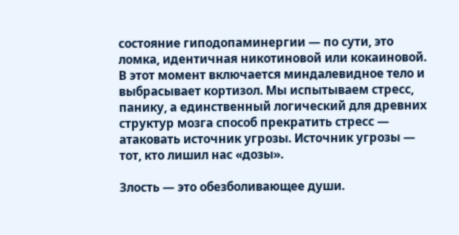состояние гиподопаминергии — по сути, это ломка, идентичная никотиновой или кокаиновой. В этот момент включается миндалевидное тело и выбрасывает кортизол. Мы испытываем стресс, панику, а единственный логический для древних структур мозга способ прекратить стресс — атаковать источник угрозы. Источник угрозы — тот, кто лишил нас «дозы».

Злость — это обезболивающее души.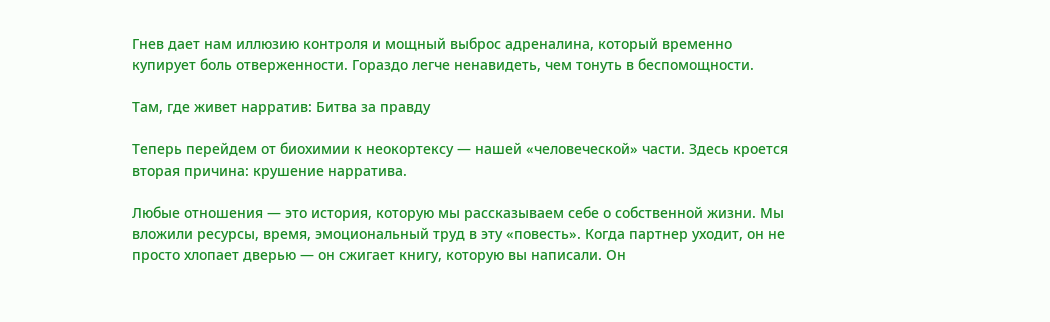Гнев дает нам иллюзию контроля и мощный выброс адреналина, который временно купирует боль отверженности. Гораздо легче ненавидеть, чем тонуть в беспомощности.

Там, где живет нарратив: Битва за правду

Теперь перейдем от биохимии к неокортексу — нашей «человеческой» части. Здесь кроется вторая причина: крушение нарратива.

Любые отношения — это история, которую мы рассказываем себе о собственной жизни. Мы вложили ресурсы, время, эмоциональный труд в эту «повесть». Когда партнер уходит, он не просто хлопает дверью — он сжигает книгу, которую вы написали. Он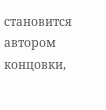становится автором концовки,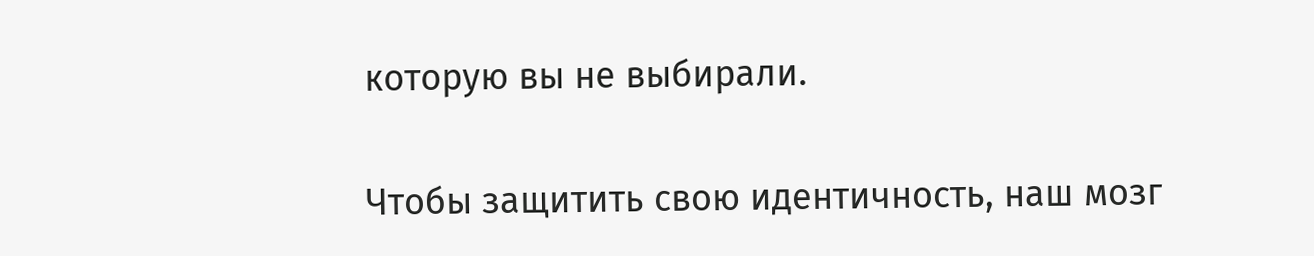которую вы не выбирали.

Чтобы защитить свою идентичность, наш мозг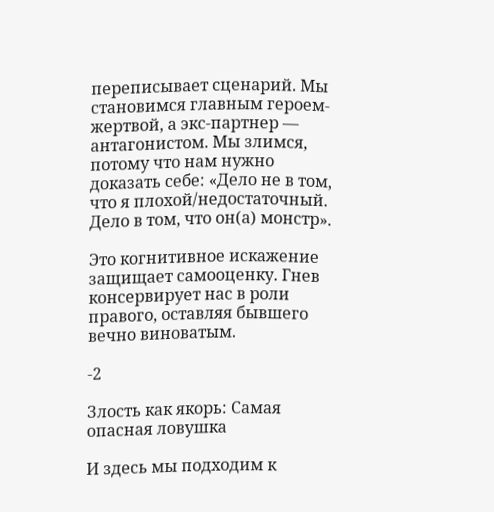переписывает сценарий. Мы становимся главным героем-жертвой, а экс-партнер — антагонистом. Мы злимся, потому что нам нужно доказать себе: «Дело не в том, что я плохой/недостаточный. Дело в том, что он(а) монстр».

Это когнитивное искажение защищает самооценку. Гнев консервирует нас в роли правого, оставляя бывшего вечно виноватым.

-2

Злость как якорь: Самая опасная ловушка

И здесь мы подходим к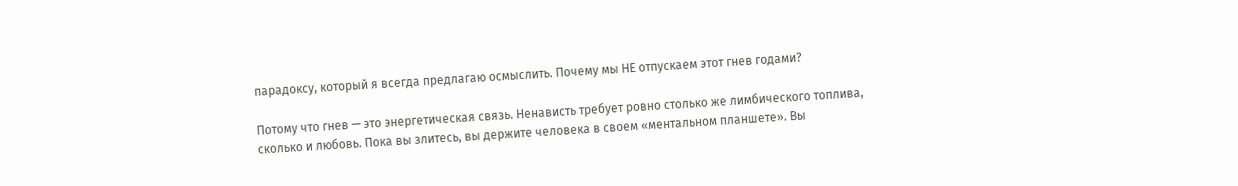парадоксу, который я всегда предлагаю осмыслить. Почему мы НЕ отпускаем этот гнев годами?

Потому что гнев — это энергетическая связь. Ненависть требует ровно столько же лимбического топлива, сколько и любовь. Пока вы злитесь, вы держите человека в своем «ментальном планшете». Вы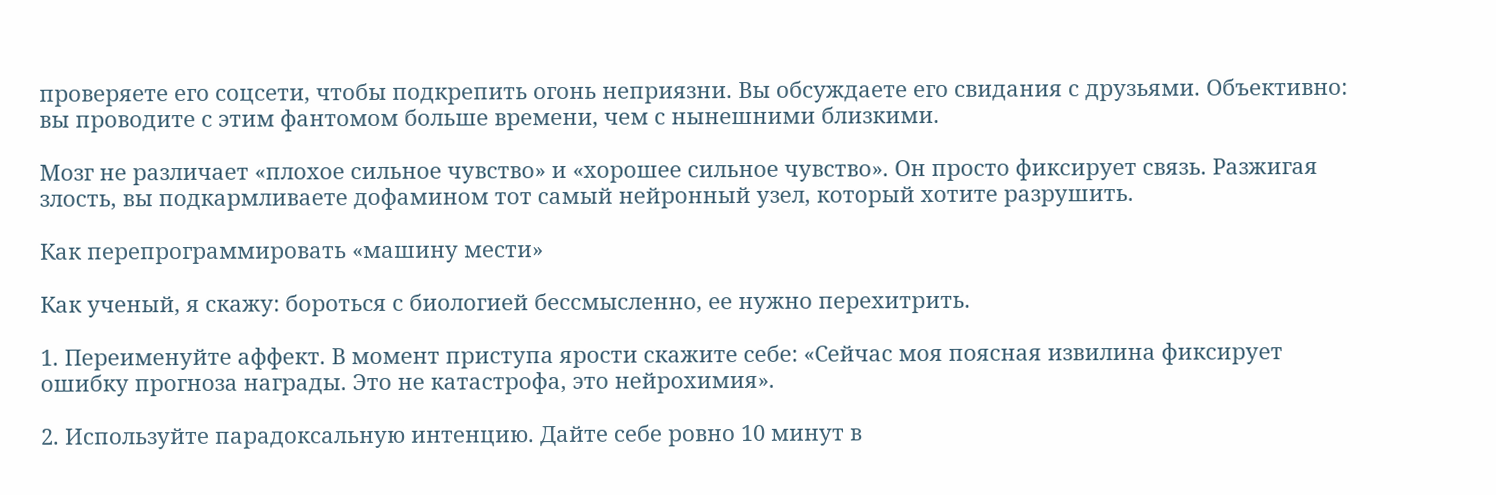проверяете его соцсети, чтобы подкрепить огонь неприязни. Вы обсуждаете его свидания с друзьями. Объективно: вы проводите с этим фантомом больше времени, чем с нынешними близкими.

Мозг не различает «плохое сильное чувство» и «хорошее сильное чувство». Он просто фиксирует связь. Разжигая злость, вы подкармливаете дофамином тот самый нейронный узел, который хотите разрушить.

Как перепрограммировать «машину мести»

Как ученый, я скажу: бороться с биологией бессмысленно, ее нужно перехитрить.

1. Переименуйте аффект. В момент приступа ярости скажите себе: «Сейчас моя поясная извилина фиксирует ошибку прогноза награды. Это не катастрофа, это нейрохимия».

2. Используйте парадоксальную интенцию. Дайте себе ровно 10 минут в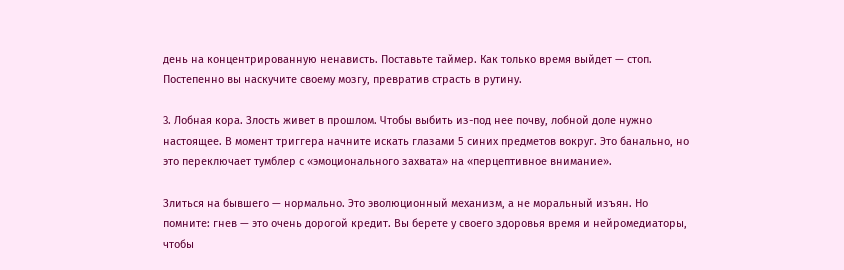день на концентрированную ненависть. Поставьте таймер. Как только время выйдет — стоп. Постепенно вы наскучите своему мозгу, превратив страсть в рутину.

3. Лобная кора. Злость живет в прошлом. Чтобы выбить из-под нее почву, лобной доле нужно настоящее. В момент триггера начните искать глазами 5 синих предметов вокруг. Это банально, но это переключает тумблер с «эмоционального захвата» на «перцептивное внимание».

Злиться на бывшего — нормально. Это эволюционный механизм, а не моральный изъян. Но помните: гнев — это очень дорогой кредит. Вы берете у своего здоровья время и нейромедиаторы, чтобы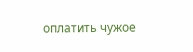оплатить чужое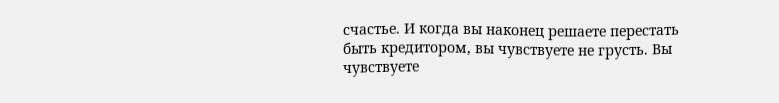счастье. И когда вы наконец решаете перестать быть кредитором, вы чувствуете не грусть. Вы чувствуете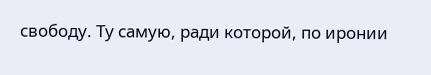свободу. Ту самую, ради которой, по иронии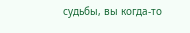судьбы, вы когда-то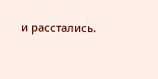и расстались.